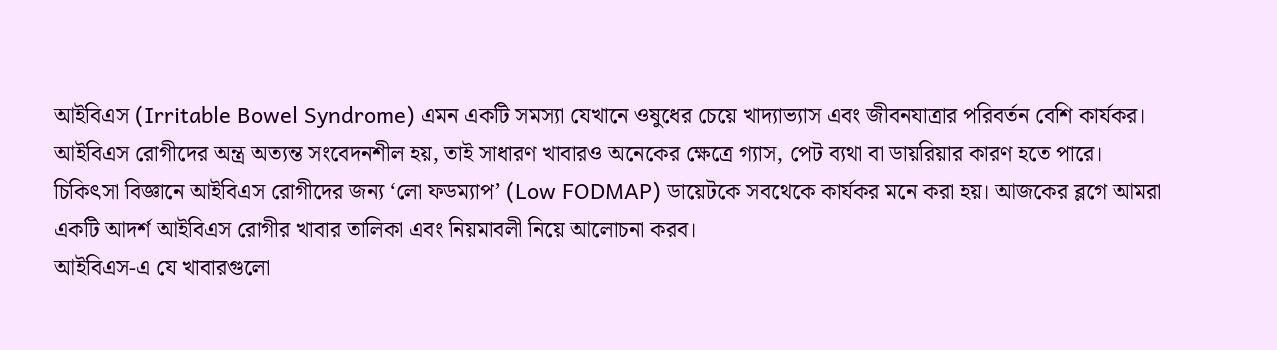আইবিএস (Irritable Bowel Syndrome) এমন একটি সমস্যা যেখানে ওষুধের চেয়ে খাদ্যাভ্যাস এবং জীবনযাত্রার পরিবর্তন বেশি কার্যকর। আইবিএস রোগীদের অন্ত্র অত্যন্ত সংবেদনশীল হয়, তাই সাধারণ খাবারও অনেকের ক্ষেত্রে গ্যাস, পেট ব্যথা বা ডায়রিয়ার কারণ হতে পারে।
চিকিৎসা বিজ্ঞানে আইবিএস রোগীদের জন্য ‘লো ফডম্যাপ’ (Low FODMAP) ডায়েটকে সবথেকে কার্যকর মনে করা হয়। আজকের ব্লগে আমরা একটি আদর্শ আইবিএস রোগীর খাবার তালিকা এবং নিয়মাবলী নিয়ে আলোচনা করব।
আইবিএস-এ যে খাবারগুলো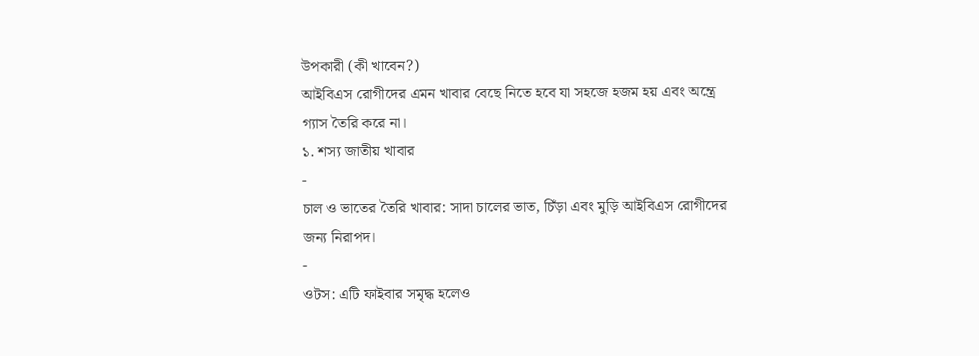উপকারী (কী খাবেন?)
আইবিএস রোগীদের এমন খাবার বেছে নিতে হবে যা সহজে হজম হয় এবং অন্ত্রে গ্যাস তৈরি করে না।
১. শস্য জাতীয় খাবার
-
চাল ও ভাতের তৈরি খাবার: সাদা চালের ভাত, চিঁড়া এবং মুড়ি আইবিএস রোগীদের জন্য নিরাপদ।
-
ওটস: এটি ফাইবার সমৃদ্ধ হলেও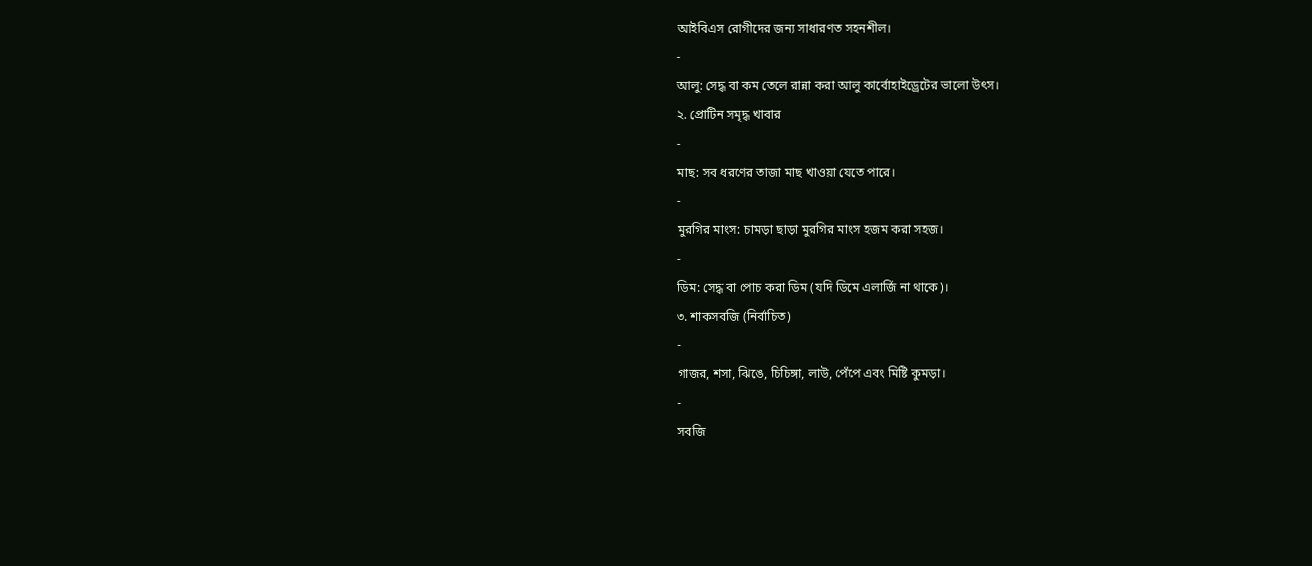আইবিএস রোগীদের জন্য সাধারণত সহনশীল।
-
আলু: সেদ্ধ বা কম তেলে রান্না করা আলু কার্বোহাইড্রেটের ভালো উৎস।
২. প্রোটিন সমৃদ্ধ খাবার
-
মাছ: সব ধরণের তাজা মাছ খাওয়া যেতে পারে।
-
মুরগির মাংস: চামড়া ছাড়া মুরগির মাংস হজম করা সহজ।
-
ডিম: সেদ্ধ বা পোচ করা ডিম (যদি ডিমে এলার্জি না থাকে)।
৩. শাকসবজি (নির্বাচিত)
-
গাজর, শসা, ঝিঙে, চিচিঙ্গা, লাউ, পেঁপে এবং মিষ্টি কুমড়া।
-
সবজি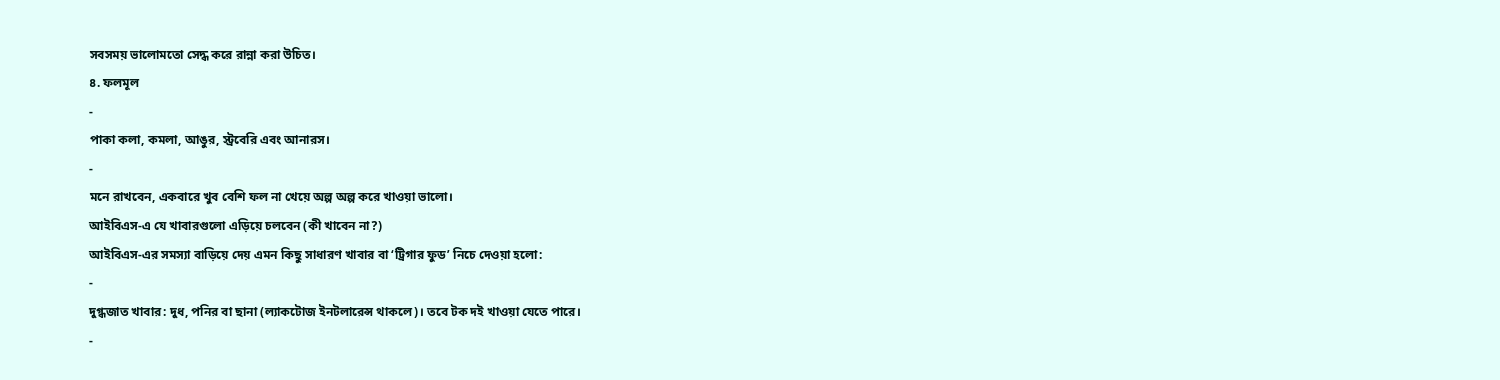সবসময় ভালোমতো সেদ্ধ করে রান্না করা উচিত।
৪. ফলমূল
-
পাকা কলা, কমলা, আঙুর, স্ট্রবেরি এবং আনারস।
-
মনে রাখবেন, একবারে খুব বেশি ফল না খেয়ে অল্প অল্প করে খাওয়া ভালো।
আইবিএস-এ যে খাবারগুলো এড়িয়ে চলবেন (কী খাবেন না?)
আইবিএস-এর সমস্যা বাড়িয়ে দেয় এমন কিছু সাধারণ খাবার বা ‘ট্রিগার ফুড’ নিচে দেওয়া হলো:
-
দুগ্ধজাত খাবার: দুধ, পনির বা ছানা (ল্যাকটোজ ইনটলারেন্স থাকলে)। তবে টক দই খাওয়া যেতে পারে।
-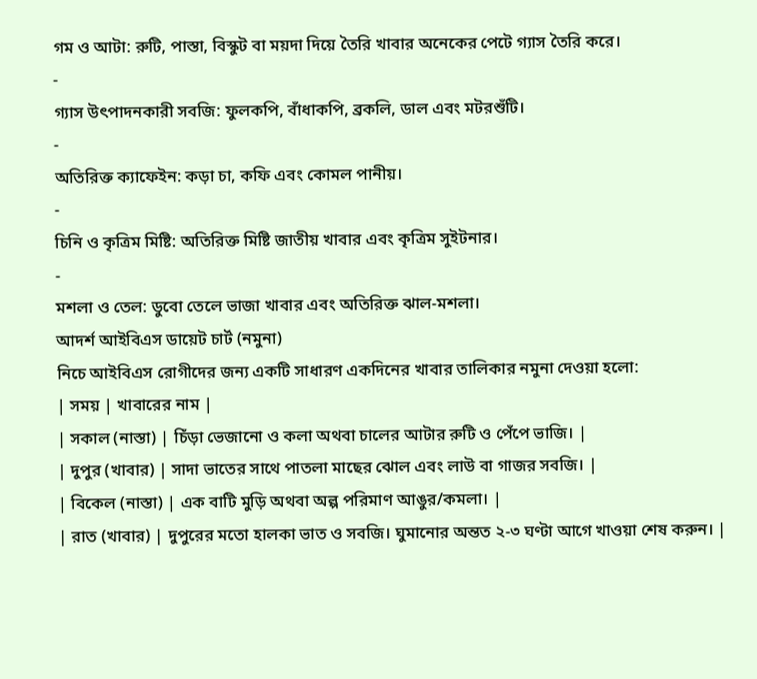গম ও আটা: রুটি, পাস্তা, বিস্কুট বা ময়দা দিয়ে তৈরি খাবার অনেকের পেটে গ্যাস তৈরি করে।
-
গ্যাস উৎপাদনকারী সবজি: ফুলকপি, বাঁধাকপি, ব্রকলি, ডাল এবং মটরশুঁটি।
-
অতিরিক্ত ক্যাফেইন: কড়া চা, কফি এবং কোমল পানীয়।
-
চিনি ও কৃত্রিম মিষ্টি: অতিরিক্ত মিষ্টি জাতীয় খাবার এবং কৃত্রিম সুইটনার।
-
মশলা ও তেল: ডুবো তেলে ভাজা খাবার এবং অতিরিক্ত ঝাল-মশলা।
আদর্শ আইবিএস ডায়েট চার্ট (নমুনা)
নিচে আইবিএস রোগীদের জন্য একটি সাধারণ একদিনের খাবার তালিকার নমুনা দেওয়া হলো:
| সময় | খাবারের নাম |
| সকাল (নাস্তা) | চিঁড়া ভেজানো ও কলা অথবা চালের আটার রুটি ও পেঁপে ভাজি। |
| দুপুর (খাবার) | সাদা ভাতের সাথে পাতলা মাছের ঝোল এবং লাউ বা গাজর সবজি। |
| বিকেল (নাস্তা) | এক বাটি মুড়ি অথবা অল্প পরিমাণ আঙুর/কমলা। |
| রাত (খাবার) | দুপুরের মতো হালকা ভাত ও সবজি। ঘুমানোর অন্তত ২-৩ ঘণ্টা আগে খাওয়া শেষ করুন। |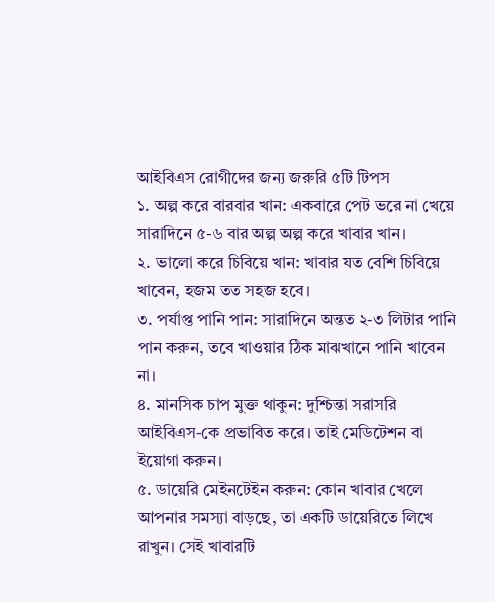আইবিএস রোগীদের জন্য জরুরি ৫টি টিপস
১. অল্প করে বারবার খান: একবারে পেট ভরে না খেয়ে সারাদিনে ৫-৬ বার অল্প অল্প করে খাবার খান।
২. ভালো করে চিবিয়ে খান: খাবার যত বেশি চিবিয়ে খাবেন, হজম তত সহজ হবে।
৩. পর্যাপ্ত পানি পান: সারাদিনে অন্তত ২-৩ লিটার পানি পান করুন, তবে খাওয়ার ঠিক মাঝখানে পানি খাবেন না।
৪. মানসিক চাপ মুক্ত থাকুন: দুশ্চিন্তা সরাসরি আইবিএস-কে প্রভাবিত করে। তাই মেডিটেশন বা ইয়োগা করুন।
৫. ডায়েরি মেইনটেইন করুন: কোন খাবার খেলে আপনার সমস্যা বাড়ছে, তা একটি ডায়েরিতে লিখে রাখুন। সেই খাবারটি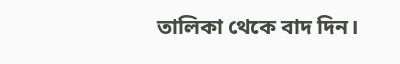তালিকা থেকে বাদ দিন।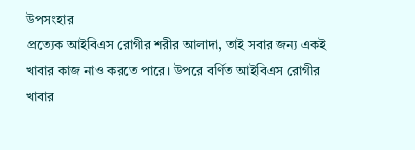উপসংহার
প্রত্যেক আইবিএস রোগীর শরীর আলাদা, তাই সবার জন্য একই খাবার কাজ নাও করতে পারে। উপরে বর্ণিত আইবিএস রোগীর খাবার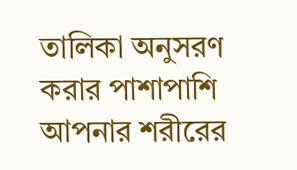তালিকা অনুসরণ করার পাশাপাশি আপনার শরীরের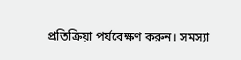প্রতিক্রিয়া পর্যবেক্ষণ করুন। সমস্যা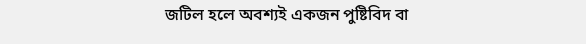জটিল হলে অবশ্যই একজন পুষ্টিবিদ বা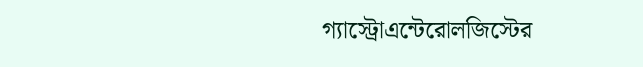গ্যাস্ট্রোএন্টেরোলজিস্টের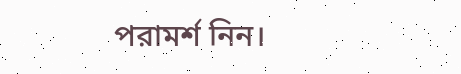পরামর্শ নিন।